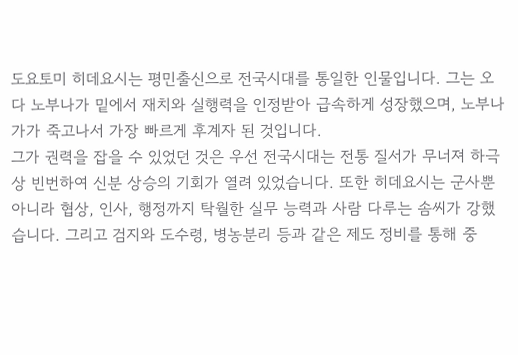도요토미 히데요시는 평민출신으로 전국시대를 통일한 인물입니다. 그는 오다 노부나가 밑에서 재치와 실행력을 인정받아 급속하게 성장했으며, 노부나가가 죽고나서 가장 빠르게 후계자 된 것입니다.
그가 권력을 잡을 수 있었던 것은 우선 전국시대는 전통 질서가 무너져 하극상 빈번하여 신분 상승의 기회가 열려 있었습니다. 또한 히데요시는 군사뿐 아니라 협상, 인사, 행정까지 탁월한 실무 능력과 사람 다루는 솜씨가 강했습니다. 그리고 검지와 도수령, 병농분리 등과 같은 제도 정비를 통해 중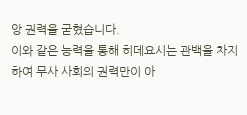앙 권력을 굳혔습니다.
이와 같은 능력을 통해 히데요시는 관백을 차지하여 무사 사회의 권력만이 아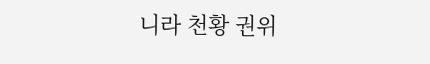니라 천황 권위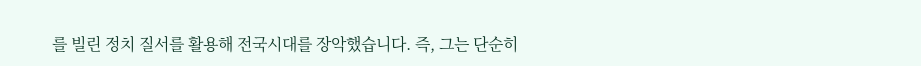를 빌린 정치 질서를 활용해 전국시대를 장악했습니다. 즉, 그는 단순히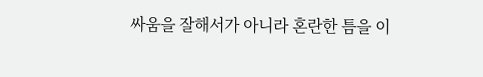싸움을 잘해서가 아니라 혼란한 틈을 이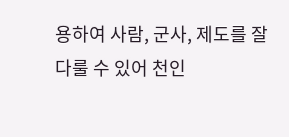용하여 사람, 군사, 제도를 잘 다룰 수 있어 천인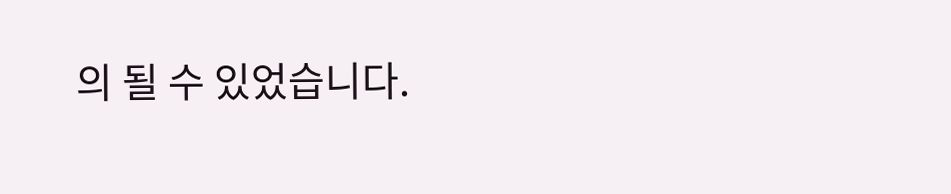의 될 수 있었습니다.